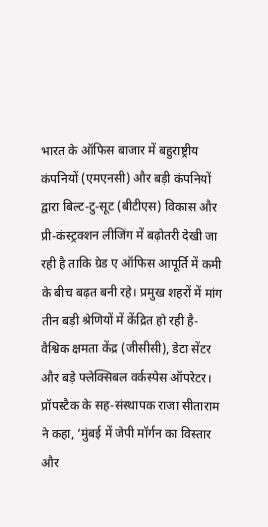भारत के ऑफिस बाजार में बहुराष्ट्रीय कंपनियों (एमएनसी) और बड़ी कंपनियों द्वारा बिल्ट-टु-सूट (बीटीएस) विकास और प्री-कंस्ट्रक्शन लीजिंग में बढ़ोतरी देखी जा रही है ताकि ग्रेड ए ऑफिस आपूर्ति में कमी के बीच बढ़त बनी रहे। प्रमुख शहरों में मांग तीन बड़ी श्रेणियों में केंद्रित हो रही है- वैश्विक क्षमता केंद्र (जीसीसी), डेटा सेंटर और बड़े फ्लेक्सिबल वर्कस्पेस ऑपरेटर।
प्रॉपस्टैक के सह-संस्थापक राजा सीताराम ने कहा, ‘मुंबई में जेपी मॉर्गन का विस्तार और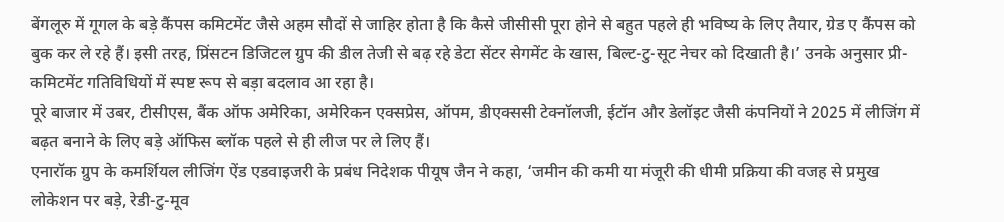बेंगलूरु में गूगल के बड़े कैंपस कमिटमेंट जैसे अहम सौदों से जाहिर होता है कि कैसे जीसीसी पूरा होने से बहुत पहले ही भविष्य के लिए तैयार, ग्रेड ए कैंपस को बुक कर ले रहे हैं। इसी तरह, प्रिंसटन डिजिटल ग्रुप की डील तेजी से बढ़ रहे डेटा सेंटर सेगमेंट के खास, बिल्ट-टु-सूट नेचर को दिखाती है।’ उनके अनुसार प्री-कमिटमेंट गतिविधियों में स्पष्ट रूप से बड़ा बदलाव आ रहा है।
पूरे बाजार में उबर, टीसीएस, बैंक ऑफ अमेरिका, अमेरिकन एक्सप्रेस, ऑपम, डीएक्ससी टेक्नॉलजी, ईटॉन और डेलॉइट जैसी कंपनियों ने 2025 में लीजिंग में बढ़त बनाने के लिए बड़े ऑफिस ब्लॉक पहले से ही लीज पर ले लिए हैं।
एनारॉक ग्रुप के कमर्शियल लीजिंग ऐंड एडवाइजरी के प्रबंध निदेशक पीयूष जैन ने कहा, ‘जमीन की कमी या मंजूरी की धीमी प्रक्रिया की वजह से प्रमुख लोकेशन पर बड़े, रेडी-टु-मूव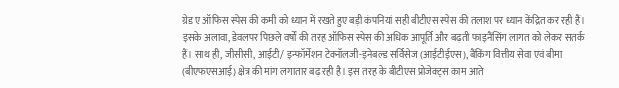ग्रेड ए ऑफिस स्पेस की कमी को ध्यान में रखते हुए बड़ी कंपनियां सही बीटीएस स्पेस की तलाश पर ध्यान केंद्रित कर रही हैं।
इसके अलावा, डेवलपर पिछले वर्षों की तरह ऑफिस स्पेस की अधिक आपूर्ति और बढ़ती फाइनैंसिंग लागत को लेकर सतर्क हैं। साथ ही, जीसीसी, आईटी/ इन्फॉर्मेशन टेक्नॉलजी-इनेबल्ड सर्विसेज (आईटीईएस), बैंकिंग वित्तीय सेवा एवं बीमा (बीएफएसआई) क्षेत्र की मांग लगातार बढ़ रही है। इस तरह के बीटीएस प्रोजेक्ट्स काम आते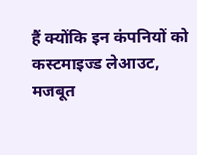हैं क्योंकि इन कंपनियों को कस्टमाइज्ड लेआउट, मजबूत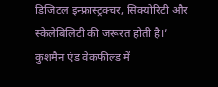डिजिटल इन्फ्रास्ट्रक्चर, सिक्योरिटी और स्केलेबिलिटी की जरूरत होती है।’
कुशमैन एंड वेकफील्ड में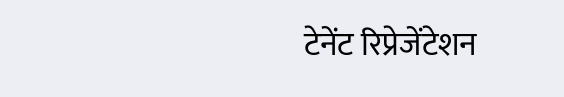टेनेंट रिप्रेजेंटेशन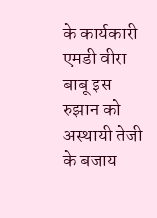के कार्यकारी एमडी वीरा बाबू इस रुझान को अस्थायी तेजी के बजाय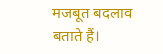मजबूत बदलाव बताते हैं।